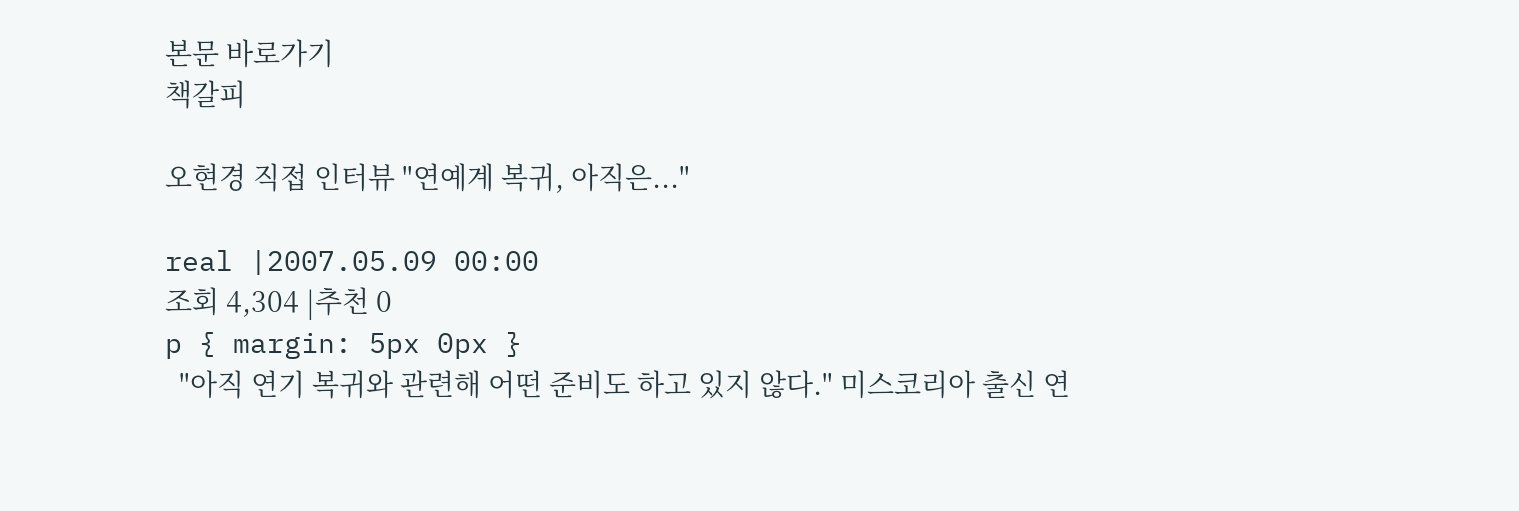본문 바로가기
책갈피

오현경 직접 인터뷰 "연예계 복귀, 아직은..."

real |2007.05.09 00:00
조회 4,304 |추천 0
p { margin: 5px 0px }
  "아직 연기 복귀와 관련해 어떤 준비도 하고 있지 않다." 미스코리아 출신 연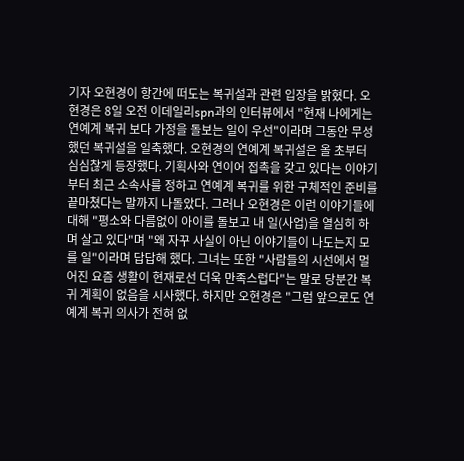기자 오현경이 항간에 떠도는 복귀설과 관련 입장을 밝혔다. 오현경은 8일 오전 이데일리spn과의 인터뷰에서 "현재 나에게는 연예계 복귀 보다 가정을 돌보는 일이 우선"이라며 그동안 무성했던 복귀설을 일축했다. 오현경의 연예계 복귀설은 올 초부터 심심찮게 등장했다. 기획사와 연이어 접촉을 갖고 있다는 이야기부터 최근 소속사를 정하고 연예계 복귀를 위한 구체적인 준비를 끝마쳤다는 말까지 나돌았다. 그러나 오현경은 이런 이야기들에 대해 "평소와 다름없이 아이를 돌보고 내 일(사업)을 열심히 하며 살고 있다"며 "왜 자꾸 사실이 아닌 이야기들이 나도는지 모를 일"이라며 답답해 했다. 그녀는 또한 "사람들의 시선에서 멀어진 요즘 생활이 현재로선 더욱 만족스럽다"는 말로 당분간 복귀 계획이 없음을 시사했다. 하지만 오현경은 "그럼 앞으로도 연예계 복귀 의사가 전혀 없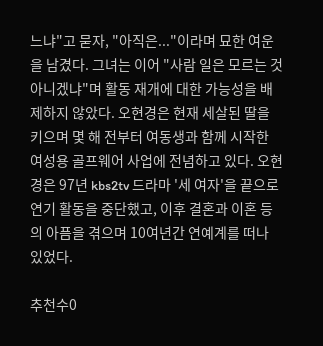느냐"고 묻자, "아직은..."이라며 묘한 여운을 남겼다. 그녀는 이어 "사람 일은 모르는 것 아니겠냐"며 활동 재개에 대한 가능성을 배제하지 않았다. 오현경은 현재 세살된 딸을 키으며 몇 해 전부터 여동생과 함께 시작한 여성용 골프웨어 사업에 전념하고 있다. 오현경은 97년 kbs2tv 드라마 '세 여자'을 끝으로 연기 활동을 중단했고, 이후 결혼과 이혼 등의 아픔을 겪으며 10여년간 연예계를 떠나 있었다.

추천수0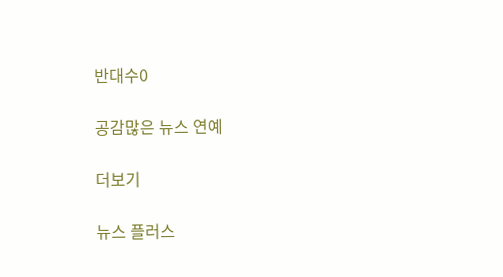반대수0

공감많은 뉴스 연예

더보기

뉴스 플러스